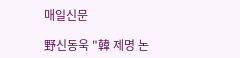매일신문

野신동욱 "韓 제명 논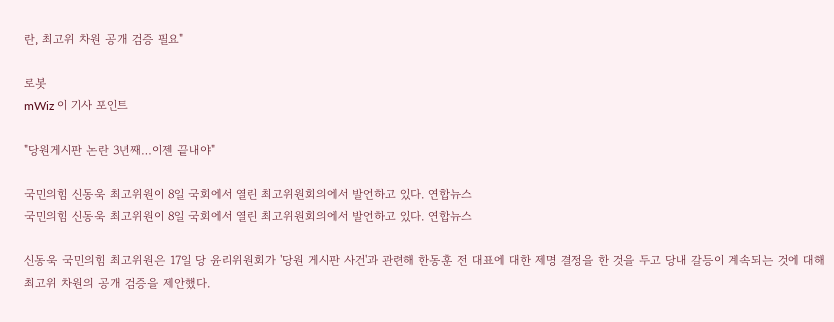란, 최고위 차원 공개 검증 필요"

로봇
mWiz 이 기사 포인트

"당원게시판 논란 3년째…이젠 끝내야"

국민의힘 신동욱 최고위원이 8일 국회에서 열린 최고위원회의에서 발언하고 있다. 연합뉴스
국민의힘 신동욱 최고위원이 8일 국회에서 열린 최고위원회의에서 발언하고 있다. 연합뉴스

신동욱 국민의힘 최고위원은 17일 당 윤리위원회가 '당원 게시판 사건'과 관련해 한동훈 전 대표에 대한 제명 결정을 한 것을 두고 당내 갈등이 계속되는 것에 대해 최고위 차원의 공개 검증을 제안했다.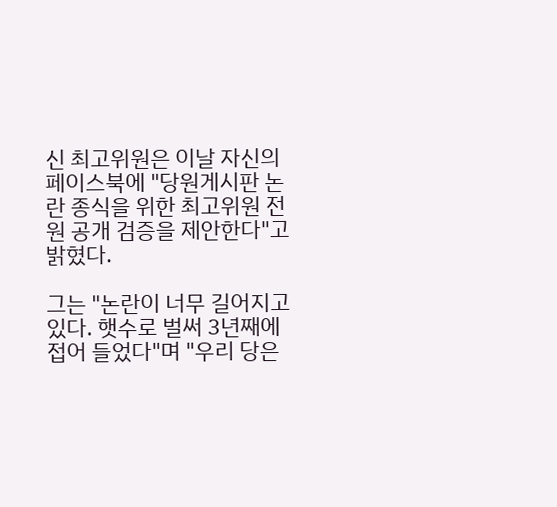신 최고위원은 이날 자신의 페이스북에 "당원게시판 논란 종식을 위한 최고위원 전원 공개 검증을 제안한다"고 밝혔다.

그는 "논란이 너무 길어지고 있다. 햇수로 벌써 3년째에 접어 들었다"며 "우리 당은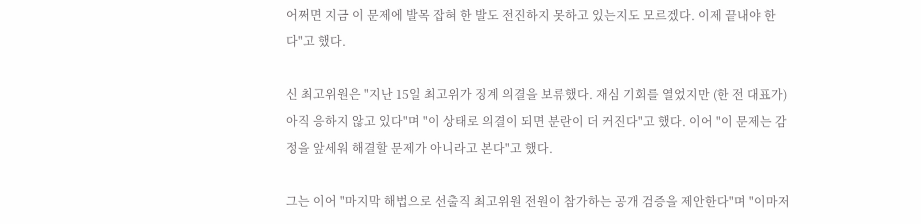어쩌면 지금 이 문제에 발목 잡혀 한 발도 전진하지 못하고 있는지도 모르겠다. 이제 끝내야 한다"고 했다.

신 최고위원은 "지난 15일 최고위가 징계 의결을 보류했다. 재심 기회를 열었지만 (한 전 대표가) 아직 응하지 않고 있다"며 "이 상태로 의결이 되면 분란이 더 커진다"고 했다. 이어 "이 문제는 감정을 앞세워 해결할 문제가 아니라고 본다"고 했다.

그는 이어 "마지막 해법으로 선출직 최고위원 전원이 참가하는 공개 검증을 제안한다"며 "이마저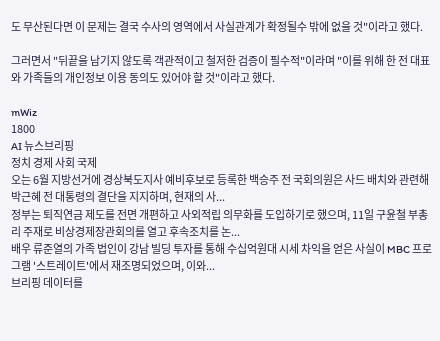도 무산된다면 이 문제는 결국 수사의 영역에서 사실관계가 확정될수 밖에 없을 것"이라고 했다.

그러면서 "뒤끝을 남기지 않도록 객관적이고 철저한 검증이 필수적"이라며 "이를 위해 한 전 대표와 가족들의 개인정보 이용 동의도 있어야 할 것"이라고 했다.

mWiz
1800
AI 뉴스브리핑
정치 경제 사회 국제
오는 6월 지방선거에 경상북도지사 예비후보로 등록한 백승주 전 국회의원은 사드 배치와 관련해 박근혜 전 대통령의 결단을 지지하며, 현재의 사...
정부는 퇴직연금 제도를 전면 개편하고 사외적립 의무화를 도입하기로 했으며, 11일 구윤철 부총리 주재로 비상경제장관회의를 열고 후속조치를 논...
배우 류준열의 가족 법인이 강남 빌딩 투자를 통해 수십억원대 시세 차익을 얻은 사실이 MBC 프로그램 '스트레이트'에서 재조명되었으며, 이와...
브리핑 데이터를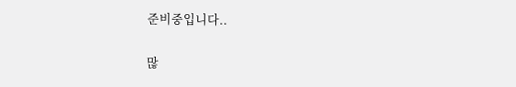준비중입니다..

많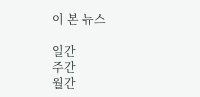이 본 뉴스

일간
주간
월간